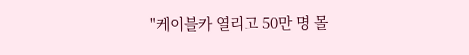"케이블카 열리고 50만 명 몰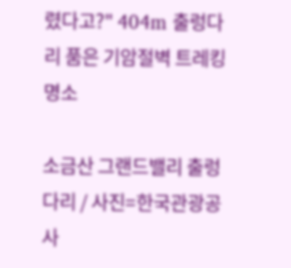렸다고?" 404m 출렁다리 품은 기암절벽 트레킹 명소

소금산 그랜드밸리 출렁다리 / 사진=한국관광공사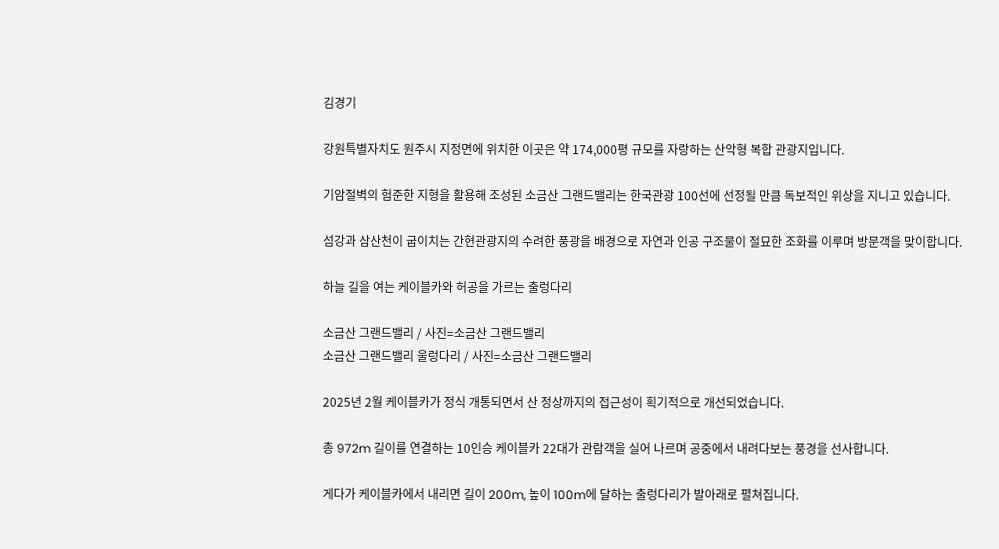김경기

강원특별자치도 원주시 지정면에 위치한 이곳은 약 174,000평 규모를 자랑하는 산악형 복합 관광지입니다.

기암절벽의 험준한 지형을 활용해 조성된 소금산 그랜드밸리는 한국관광 100선에 선정될 만큼 독보적인 위상을 지니고 있습니다.

섬강과 삼산천이 굽이치는 간현관광지의 수려한 풍광을 배경으로 자연과 인공 구조물이 절묘한 조화를 이루며 방문객을 맞이합니다.

하늘 길을 여는 케이블카와 허공을 가르는 출렁다리

소금산 그랜드밸리 / 사진=소금산 그랜드밸리
소금산 그랜드밸리 울렁다리 / 사진=소금산 그랜드밸리

2025년 2월 케이블카가 정식 개통되면서 산 정상까지의 접근성이 획기적으로 개선되었습니다.

총 972m 길이를 연결하는 10인승 케이블카 22대가 관람객을 실어 나르며 공중에서 내려다보는 풍경을 선사합니다.

게다가 케이블카에서 내리면 길이 200m, 높이 100m에 달하는 출렁다리가 발아래로 펼쳐집니다.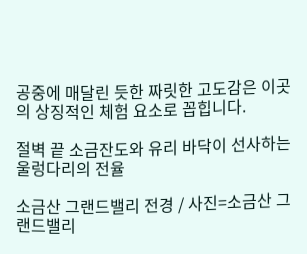공중에 매달린 듯한 짜릿한 고도감은 이곳의 상징적인 체험 요소로 꼽힙니다.

절벽 끝 소금잔도와 유리 바닥이 선사하는 울렁다리의 전율

소금산 그랜드밸리 전경 / 사진=소금산 그랜드밸리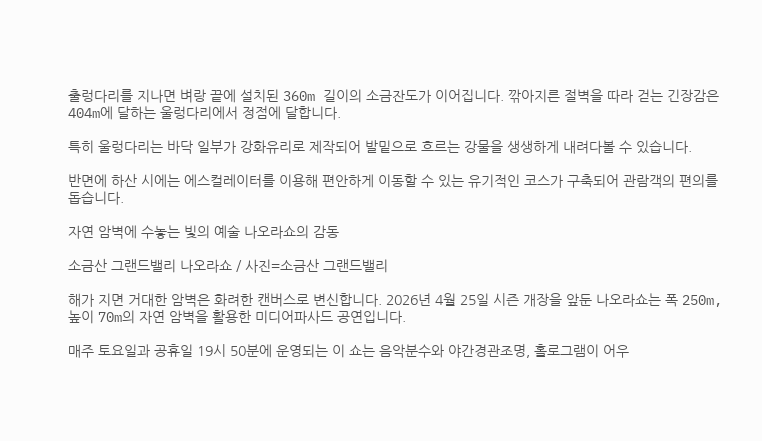출렁다리를 지나면 벼랑 끝에 설치된 360m 길이의 소금잔도가 이어집니다. 깎아지른 절벽을 따라 걷는 긴장감은 404m에 달하는 울렁다리에서 정점에 달합니다.

특히 울렁다리는 바닥 일부가 강화유리로 제작되어 발밑으로 흐르는 강물을 생생하게 내려다볼 수 있습니다.

반면에 하산 시에는 에스컬레이터를 이용해 편안하게 이동할 수 있는 유기적인 코스가 구축되어 관람객의 편의를 돕습니다.

자연 암벽에 수놓는 빛의 예술 나오라쇼의 감동

소금산 그랜드밸리 나오라쇼 / 사진=소금산 그랜드밸리

해가 지면 거대한 암벽은 화려한 캔버스로 변신합니다. 2026년 4월 25일 시즌 개장을 앞둔 나오라쇼는 폭 250m, 높이 70m의 자연 암벽을 활용한 미디어파사드 공연입니다.

매주 토요일과 공휴일 19시 50분에 운영되는 이 쇼는 음악분수와 야간경관조명, 홀로그램이 어우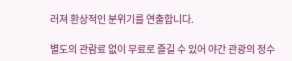러져 환상적인 분위기를 연출합니다.

별도의 관람료 없이 무료로 즐길 수 있어 야간 관광의 정수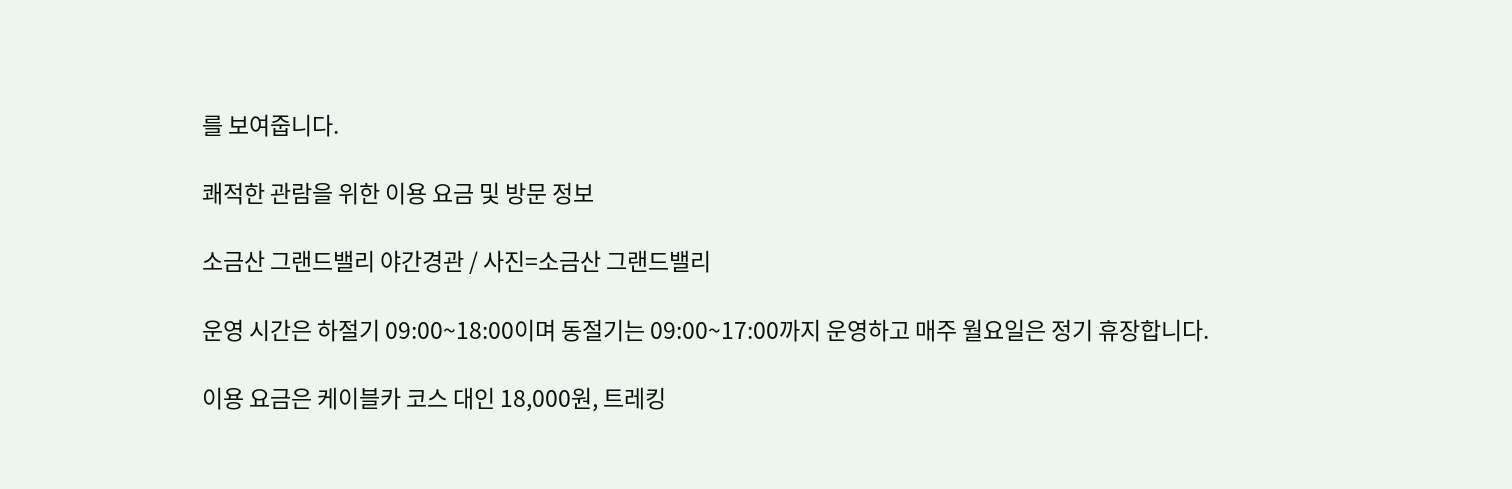를 보여줍니다.

쾌적한 관람을 위한 이용 요금 및 방문 정보

소금산 그랜드밸리 야간경관 / 사진=소금산 그랜드밸리

운영 시간은 하절기 09:00~18:00이며 동절기는 09:00~17:00까지 운영하고 매주 월요일은 정기 휴장합니다.

이용 요금은 케이블카 코스 대인 18,000원, 트레킹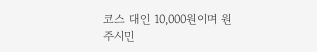코스 대인 10,000원이며 원주시민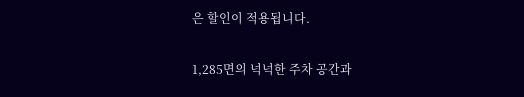은 할인이 적용됩니다.

1,285면의 넉넉한 주차 공간과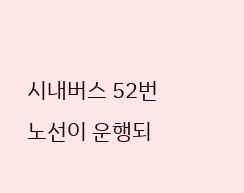시내버스 52번 노선이 운행되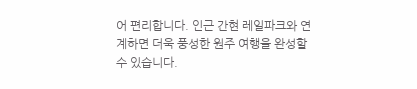어 편리합니다. 인근 간현 레일파크와 연계하면 더욱 풍성한 원주 여행을 완성할 수 있습니다.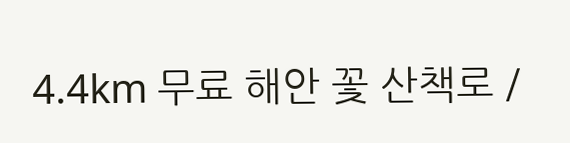4.4km 무료 해안 꽃 산책로 /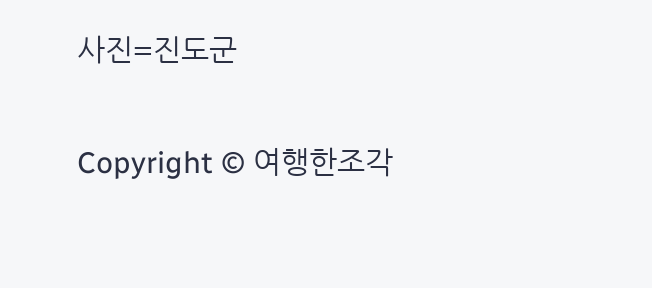사진=진도군

Copyright © 여행한조각